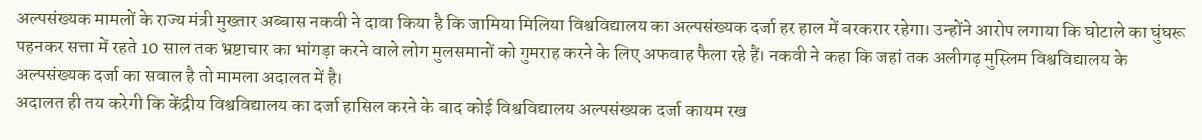अल्पसंख्यक मामलों के राज्य मंत्री मुख्तार अब्बास नकवी ने दावा किया है कि जामिया मिलिया विश्वविद्यालय का अल्पसंख्यक दर्जा हर हाल में बरकरार रहेगा। उन्होंने आरोप लगाया कि घोटाले का घुंघरू पहनकर सत्ता में रहते 10 साल तक भ्रष्टाचार का भांगड़ा करने वाले लोग मुलसमानों को गुमराह करने के लिए अफवाह फैला रहे हैं। नकवी ने कहा कि जहां तक अलीगढ़ मुस्लिम विश्वविद्यालय के अल्पसंख्यक दर्जा का सवाल है तो मामला अदालत में है।
अदालत ही तय करेगी कि केंद्रीय विश्वविद्यालय का दर्जा हासिल करने के बाद कोई विश्वविद्यालय अल्पसंख्यक दर्जा कायम रख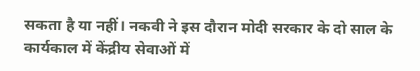सकता है या नहीं। नकवी ने इस दौरान मोदी सरकार के दो साल के कार्यकाल में केंद्रीय सेवाओं में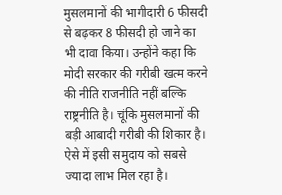मुसलमानों की भागीदारी 6 फीसदी से बढ़कर 8 फीसदी हो जाने का भी दावा किया। उन्होंने कहा कि मोदी सरकार की गरीबी खत्म करने की नीति राजनीति नहीं बल्कि राष्ट्रनीति है। चूंकि मुसलमानों की बड़ी आबादी गरीबी की शिकार है। ऐसे में इसी समुदाय को सबसे ज्यादा लाभ मिल रहा है।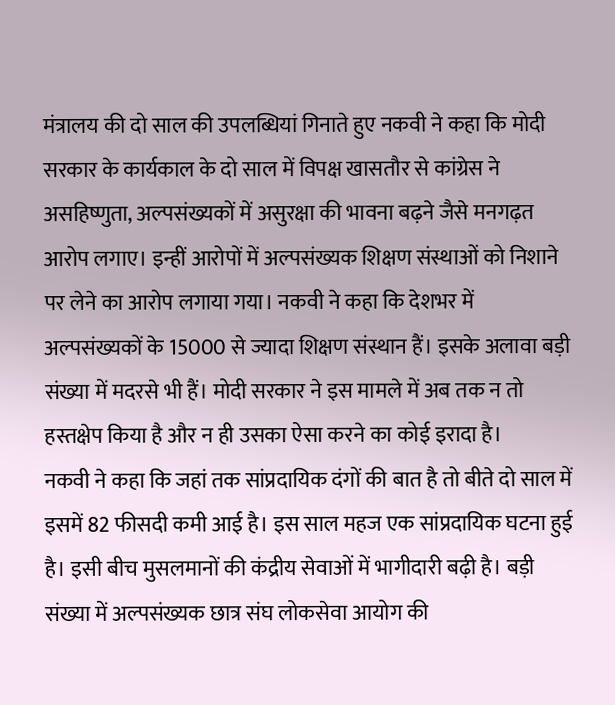मंत्रालय की दो साल की उपलब्धियां गिनाते हुए नकवी ने कहा कि मोदी सरकार के कार्यकाल के दो साल में विपक्ष खासतौर से कांग्रेस ने असहिष्णुता, अल्पसंख्यकों में असुरक्षा की भावना बढ़ने जैसे मनगढ़त आरोप लगाए। इन्हीं आरोपों में अल्पसंख्यक शिक्षण संस्थाओं को निशाने पर लेने का आरोप लगाया गया। नकवी ने कहा कि देशभर में अल्पसंख्यकों के 15000 से ज्यादा शिक्षण संस्थान हैं। इसके अलावा बड़ी संख्या में मदरसे भी हैं। मोदी सरकार ने इस मामले में अब तक न तो हस्तक्षेप किया है और न ही उसका ऐसा करने का कोई इरादा है।
नकवी ने कहा कि जहां तक सांप्रदायिक दंगों की बात है तो बीते दो साल में इसमें 82 फीसदी कमी आई है। इस साल महज एक सांप्रदायिक घटना हुई है। इसी बीच मुसलमानों की कंद्रीय सेवाओं में भागीदारी बढ़ी है। बड़ी संख्या में अल्पसंख्यक छात्र संघ लोकसेवा आयोग की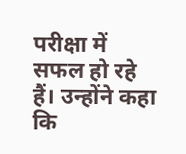परीक्षा में सफल हो रहे हैं। उन्होंने कहा कि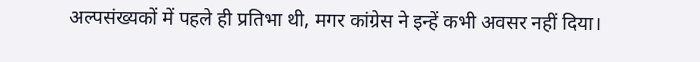अल्पसंख्यकों में पहले ही प्रतिभा थी, मगर कांग्रेस ने इन्हें कभी अवसर नहीं दिया।